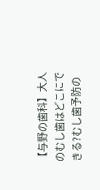【与野の歯科】大人のむし歯はどこにできる?むし歯予防の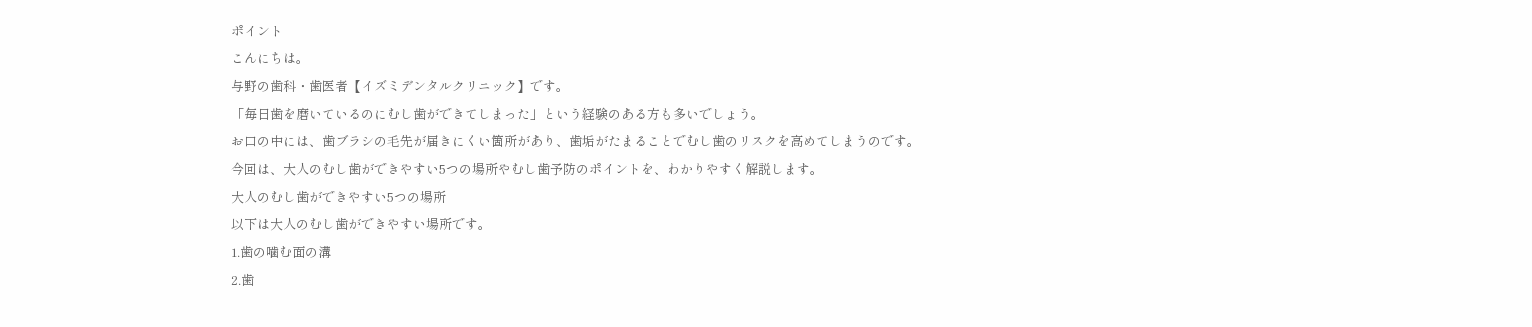ポイント
こんにちは。
与野の歯科・歯医者【イズミデンタルクリニック】です。
「毎日歯を磨いているのにむし歯ができてしまった」という経験のある方も多いでしょう。
お口の中には、歯ブラシの毛先が届きにくい箇所があり、歯垢がたまることでむし歯のリスクを高めてしまうのです。
今回は、大人のむし歯ができやすい5つの場所やむし歯予防のポイントを、わかりやすく解説します。
大人のむし歯ができやすい5つの場所
以下は大人のむし歯ができやすい場所です。
1.歯の噛む面の溝
2.歯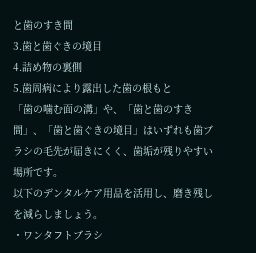と歯のすき間
3.歯と歯ぐきの境目
4.詰め物の裏側
5.歯周病により露出した歯の根もと
「歯の噛む面の溝」や、「歯と歯のすき間」、「歯と歯ぐきの境目」はいずれも歯ブラシの毛先が届きにくく、歯垢が残りやすい場所です。
以下のデンタルケア用品を活用し、磨き残しを減らしましょう。
・ワンタフトブラシ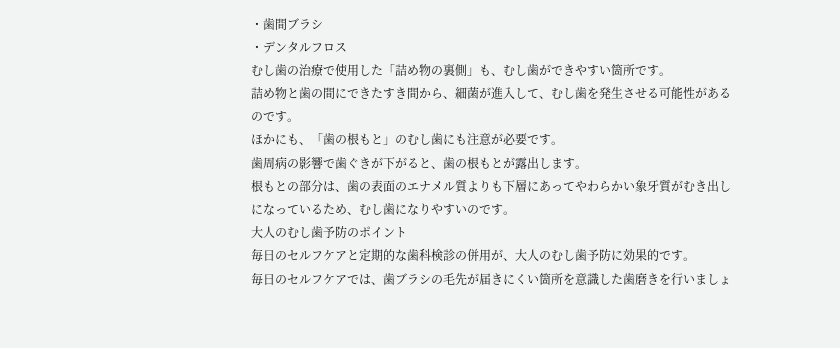・歯間ブラシ
・デンタルフロス
むし歯の治療で使用した「詰め物の裏側」も、むし歯ができやすい箇所です。
詰め物と歯の間にできたすき間から、細菌が進入して、むし歯を発生させる可能性があるのです。
ほかにも、「歯の根もと」のむし歯にも注意が必要です。
歯周病の影響で歯ぐきが下がると、歯の根もとが露出します。
根もとの部分は、歯の表面のエナメル質よりも下層にあってやわらかい象牙質がむき出しになっているため、むし歯になりやすいのです。
大人のむし歯予防のポイント
毎日のセルフケアと定期的な歯科検診の併用が、大人のむし歯予防に効果的です。
毎日のセルフケアでは、歯ブラシの毛先が届きにくい箇所を意識した歯磨きを行いましょ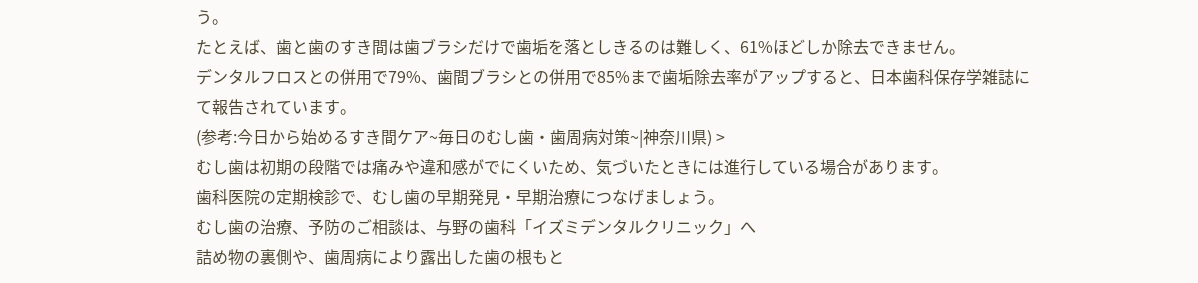う。
たとえば、歯と歯のすき間は歯ブラシだけで歯垢を落としきるのは難しく、61%ほどしか除去できません。
デンタルフロスとの併用で79%、歯間ブラシとの併用で85%まで歯垢除去率がアップすると、日本歯科保存学雑誌にて報告されています。
(参考:今日から始めるすき間ケア~毎日のむし歯・歯周病対策~|神奈川県) >
むし歯は初期の段階では痛みや違和感がでにくいため、気づいたときには進行している場合があります。
歯科医院の定期検診で、むし歯の早期発見・早期治療につなげましょう。
むし歯の治療、予防のご相談は、与野の歯科「イズミデンタルクリニック」へ
詰め物の裏側や、歯周病により露出した歯の根もと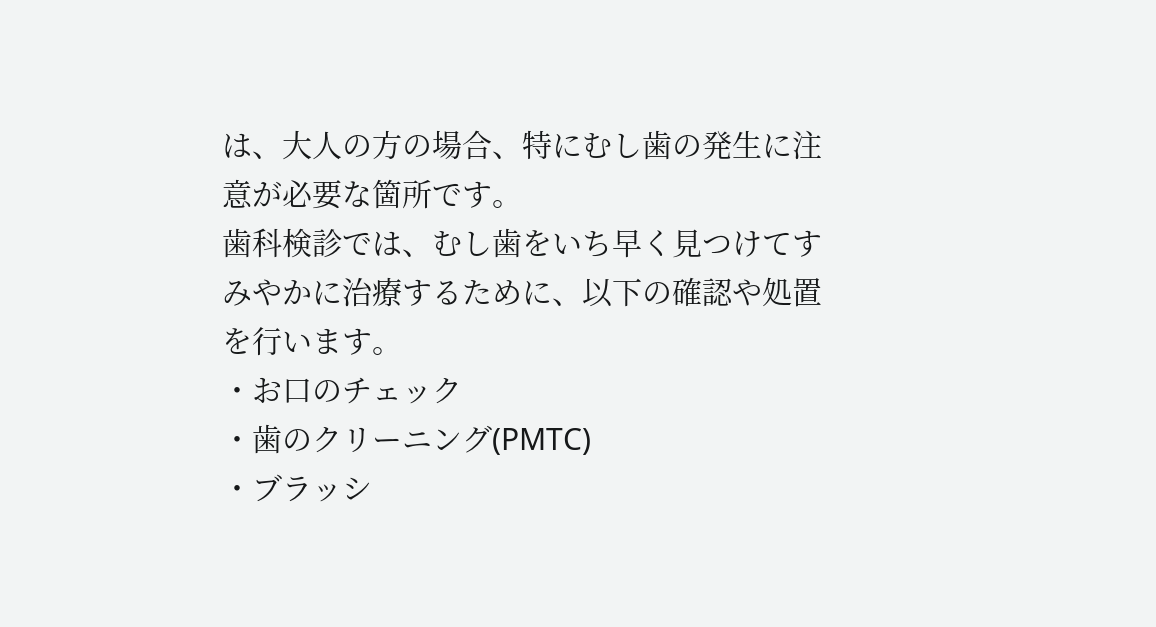は、大人の方の場合、特にむし歯の発生に注意が必要な箇所です。
歯科検診では、むし歯をいち早く見つけてすみやかに治療するために、以下の確認や処置を行います。
・お口のチェック
・歯のクリーニング(PMTC)
・ブラッシ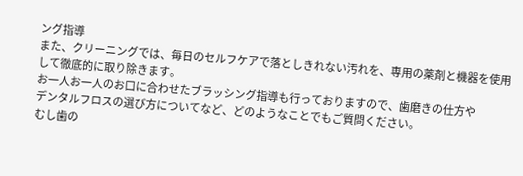ング指導
また、クリーニングでは、毎日のセルフケアで落としきれない汚れを、専用の薬剤と機器を使用して徹底的に取り除きます。
お一人お一人のお口に合わせたブラッシング指導も行っておりますので、歯磨きの仕方や
デンタルフロスの選び方についてなど、どのようなことでもご質問ください。
むし歯の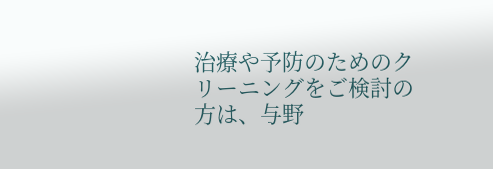治療や予防のためのクリーニングをご検討の方は、与野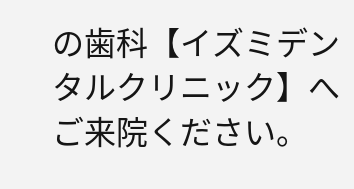の歯科【イズミデンタルクリニック】へご来院ください。